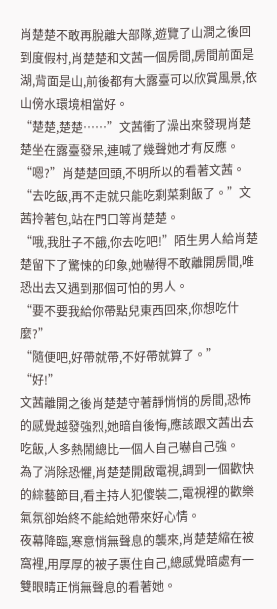肖楚楚不敢再脫離大部隊,遊覽了山澗之後回到度假村,肖楚楚和文茜一個房間,房間前面是湖,背面是山,前後都有大露臺可以欣賞風景,依山傍水環境相當好。
“楚楚,楚楚……”文茜衝了澡出來發現肖楚楚坐在露臺發呆,連喊了幾聲她才有反應。
“嗯?”肖楚楚回頭,不明所以的看著文茜。
“去吃飯,再不走就只能吃剩菜剩飯了。”文茜拎著包,站在門口等肖楚楚。
“哦,我肚子不餓,你去吃吧!”陌生男人給肖楚楚留下了驚悚的印象,她嚇得不敢離開房間,唯恐出去又遇到那個可怕的男人。
“要不要我給你帶點兒東西回來,你想吃什麼?”
“隨便吧,好帶就帶,不好帶就算了。”
“好!”
文茜離開之後肖楚楚守著靜悄悄的房間,恐怖的感覺越發強烈,她暗自後悔,應該跟文茜出去吃飯,人多熱鬧總比一個人自己嚇自己強。
為了消除恐懼,肖楚楚開啟電視,調到一個歡快的綜藝節目,看主持人犯傻裝二,電視裡的歡樂氣氛卻始終不能給她帶來好心情。
夜幕降臨,寒意悄無聲息的襲來,肖楚楚縮在被窩裡,用厚厚的被子裹住自己,總感覺暗處有一雙眼睛正悄無聲息的看著她。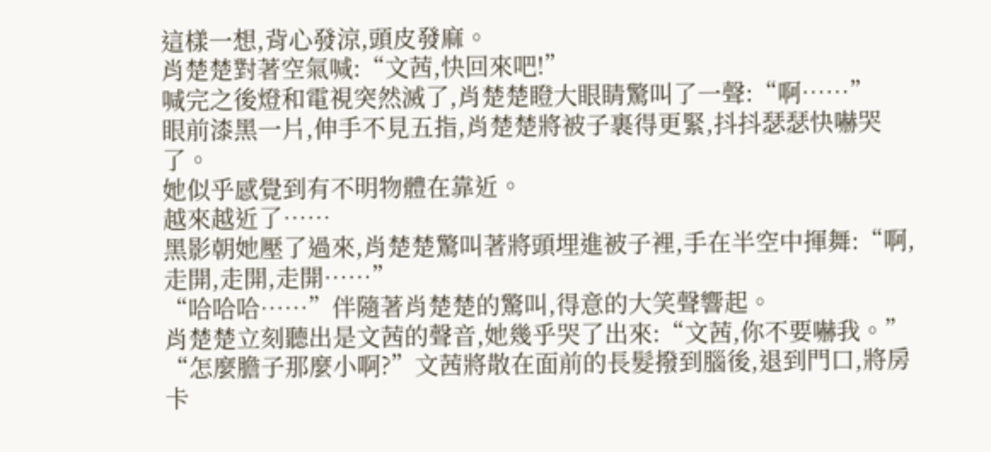這樣一想,背心發涼,頭皮發麻。
肖楚楚對著空氣喊:“文茜,快回來吧!”
喊完之後燈和電視突然滅了,肖楚楚瞪大眼睛驚叫了一聲:“啊……”
眼前漆黑一片,伸手不見五指,肖楚楚將被子裹得更緊,抖抖瑟瑟快嚇哭了。
她似乎感覺到有不明物體在靠近。
越來越近了……
黑影朝她壓了過來,肖楚楚驚叫著將頭埋進被子裡,手在半空中揮舞:“啊,走開,走開,走開……”
“哈哈哈……”伴隨著肖楚楚的驚叫,得意的大笑聲響起。
肖楚楚立刻聽出是文茜的聲音,她幾乎哭了出來:“文茜,你不要嚇我。”
“怎麼膽子那麼小啊?”文茜將散在面前的長髮撥到腦後,退到門口,將房卡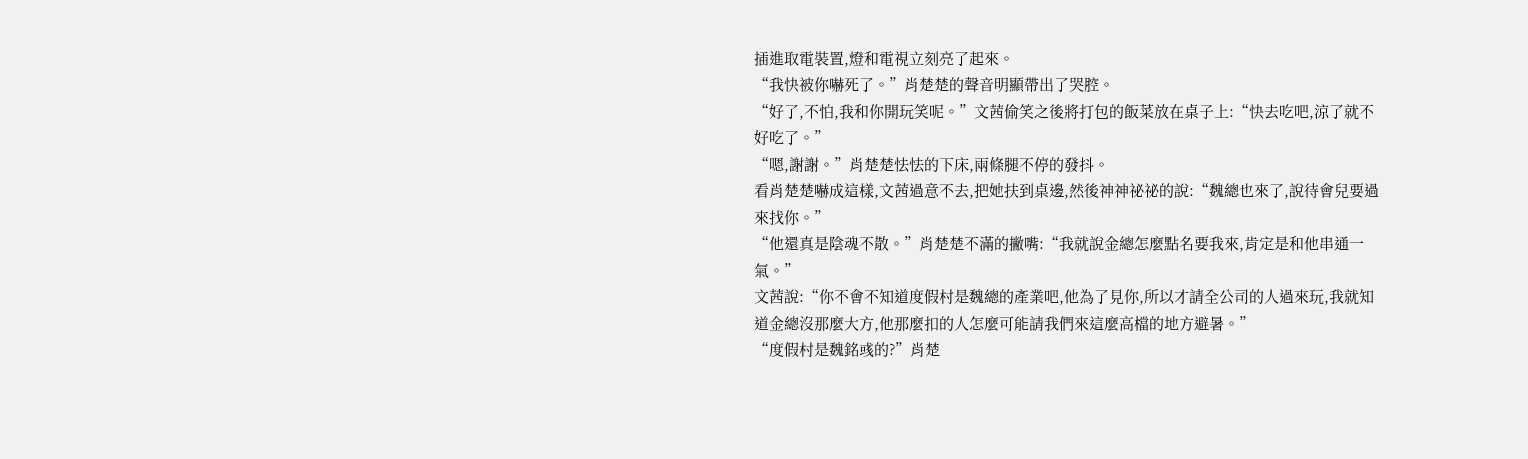插進取電裝置,燈和電視立刻亮了起來。
“我快被你嚇死了。”肖楚楚的聲音明顯帶出了哭腔。
“好了,不怕,我和你開玩笑呢。”文茜偷笑之後將打包的飯菜放在桌子上:“快去吃吧,涼了就不好吃了。”
“嗯,謝謝。”肖楚楚怯怯的下床,兩條腿不停的發抖。
看肖楚楚嚇成這樣,文茜過意不去,把她扶到桌邊,然後神神祕祕的說:“魏總也來了,說待會兒要過來找你。”
“他還真是陰魂不散。”肖楚楚不滿的撇嘴:“我就說金總怎麼點名要我來,肯定是和他串通一氣。”
文茜說:“你不會不知道度假村是魏總的產業吧,他為了見你,所以才請全公司的人過來玩,我就知道金總沒那麼大方,他那麼扣的人怎麼可能請我們來這麼高檔的地方避暑。”
“度假村是魏銘彧的?”肖楚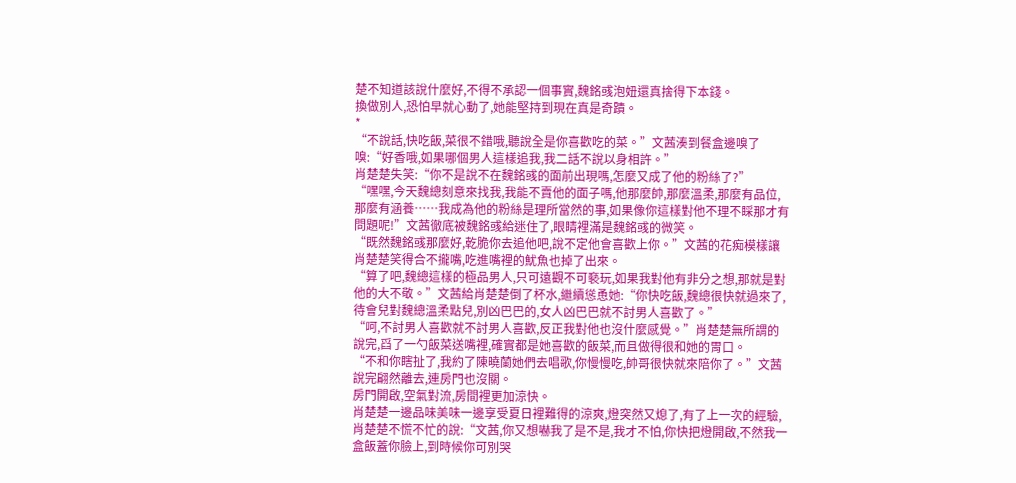楚不知道該說什麼好,不得不承認一個事實,魏銘彧泡妞還真捨得下本錢。
換做別人,恐怕早就心動了,她能堅持到現在真是奇蹟。
*
“不說話,快吃飯,菜很不錯哦,聽說全是你喜歡吃的菜。”文茜湊到餐盒邊嗅了嗅:“好香哦,如果哪個男人這樣追我,我二話不說以身相許。”
肖楚楚失笑:“你不是說不在魏銘彧的面前出現嗎,怎麼又成了他的粉絲了?”
“嘿嘿,今天魏總刻意來找我,我能不賣他的面子嗎,他那麼帥,那麼溫柔,那麼有品位,那麼有涵養……我成為他的粉絲是理所當然的事,如果像你這樣對他不理不睬那才有問題呢!”文茜徹底被魏銘彧給迷住了,眼睛裡滿是魏銘彧的微笑。
“既然魏銘彧那麼好,乾脆你去追他吧,說不定他會喜歡上你。”文茜的花痴模樣讓肖楚楚笑得合不攏嘴,吃進嘴裡的魷魚也掉了出來。
“算了吧,魏總這樣的極品男人,只可遠觀不可褻玩,如果我對他有非分之想,那就是對他的大不敬。”文茜給肖楚楚倒了杯水,繼續慫恿她:“你快吃飯,魏總很快就過來了,待會兒對魏總溫柔點兒,別凶巴巴的,女人凶巴巴就不討男人喜歡了。”
“呵,不討男人喜歡就不討男人喜歡,反正我對他也沒什麼感覺。”肖楚楚無所謂的說完,舀了一勺飯菜送嘴裡,確實都是她喜歡的飯菜,而且做得很和她的胃口。
“不和你瞎扯了,我約了陳曉蘭她們去唱歌,你慢慢吃,帥哥很快就來陪你了。”文茜說完翩然離去,連房門也沒關。
房門開啟,空氣對流,房間裡更加涼快。
肖楚楚一邊品味美味一邊享受夏日裡難得的涼爽,燈突然又熄了,有了上一次的經驗,肖楚楚不慌不忙的說:“文茜,你又想嚇我了是不是,我才不怕,你快把燈開啟,不然我一盒飯蓋你臉上,到時候你可別哭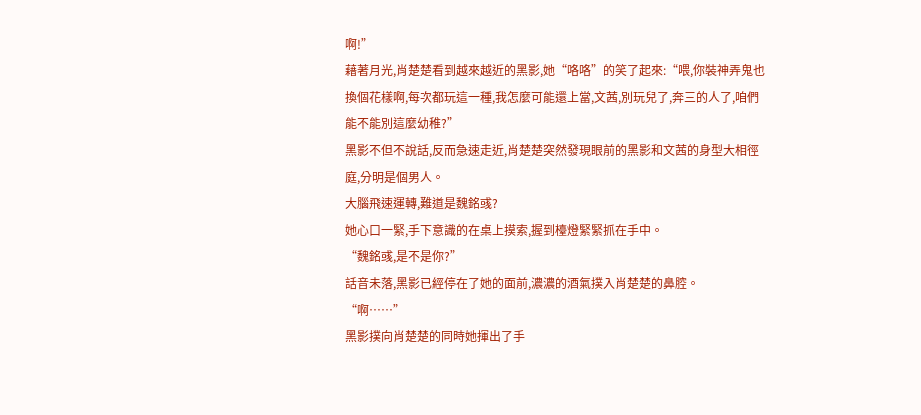啊!”
藉著月光,肖楚楚看到越來越近的黑影,她“咯咯”的笑了起來:“喂,你裝神弄鬼也換個花樣啊,每次都玩這一種,我怎麼可能還上當,文茜,別玩兒了,奔三的人了,咱們能不能別這麼幼稚?”
黑影不但不說話,反而急速走近,肖楚楚突然發現眼前的黑影和文茜的身型大相徑庭,分明是個男人。
大腦飛速運轉,難道是魏銘彧?
她心口一緊,手下意識的在桌上摸索,握到檯燈緊緊抓在手中。
“魏銘彧,是不是你?”
話音未落,黑影已經停在了她的面前,濃濃的酒氣撲入肖楚楚的鼻腔。
“啊……”
黑影撲向肖楚楚的同時她揮出了手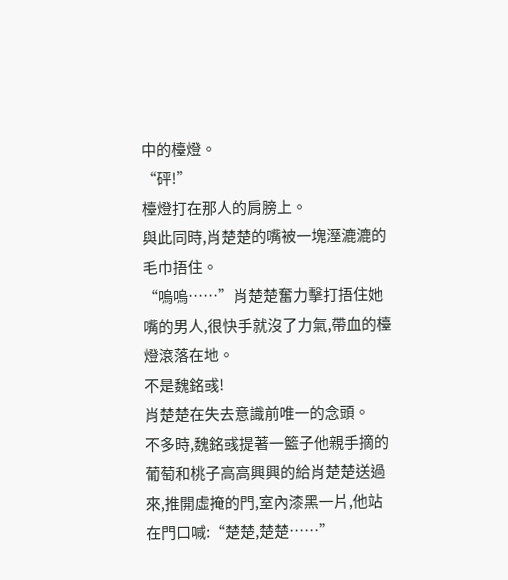中的檯燈。
“砰!”
檯燈打在那人的肩膀上。
與此同時,肖楚楚的嘴被一塊溼漉漉的毛巾捂住。
“嗚嗚……”肖楚楚奮力擊打捂住她嘴的男人,很快手就沒了力氣,帶血的檯燈滾落在地。
不是魏銘彧!
肖楚楚在失去意識前唯一的念頭。
不多時,魏銘彧提著一籃子他親手摘的葡萄和桃子高高興興的給肖楚楚送過來,推開虛掩的門,室內漆黑一片,他站在門口喊:“楚楚,楚楚……”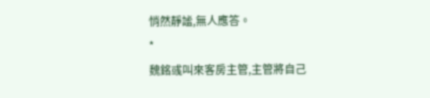悄然靜謐,無人應答。
*
魏銘彧叫來客房主管,主管將自己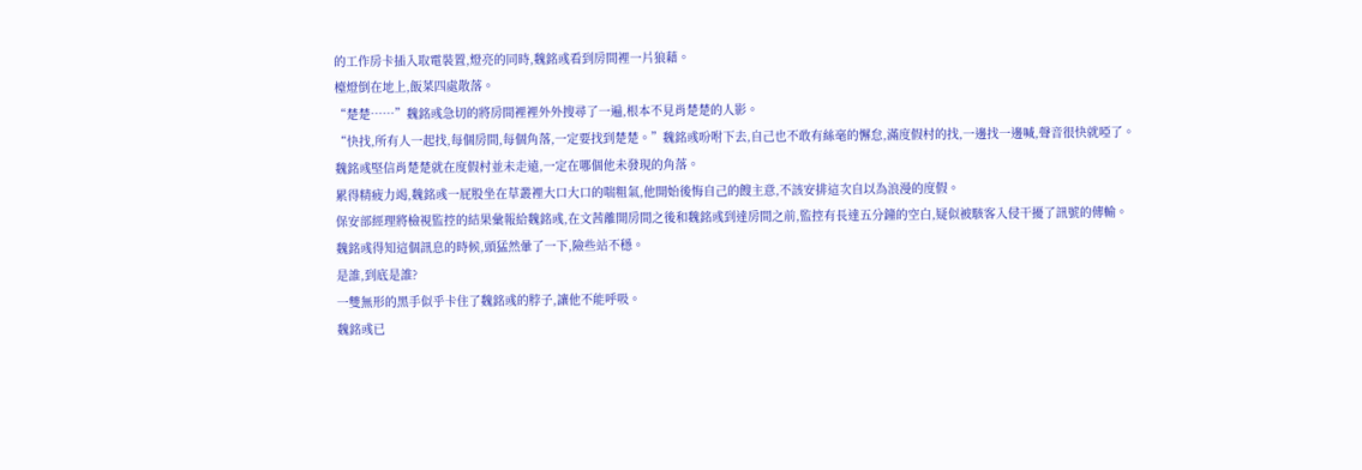的工作房卡插入取電裝置,燈亮的同時,魏銘彧看到房間裡一片狼藉。
檯燈倒在地上,飯菜四處散落。
“楚楚……”魏銘彧急切的將房間裡裡外外搜尋了一遍,根本不見肖楚楚的人影。
“快找,所有人一起找,每個房間,每個角落,一定要找到楚楚。”魏銘彧吩咐下去,自己也不敢有絲毫的懈怠,滿度假村的找,一邊找一邊喊,聲音很快就啞了。
魏銘彧堅信肖楚楚就在度假村並未走遠,一定在哪個他未發現的角落。
累得精疲力竭,魏銘彧一屁股坐在草叢裡大口大口的喘粗氣,他開始後悔自己的餿主意,不該安排這次自以為浪漫的度假。
保安部經理將檢視監控的結果彙報給魏銘彧,在文茜離開房間之後和魏銘彧到達房間之前,監控有長達五分鐘的空白,疑似被駭客入侵干擾了訊號的傳輸。
魏銘彧得知這個訊息的時候,頭猛然暈了一下,險些站不穩。
是誰,到底是誰?
一雙無形的黑手似乎卡住了魏銘彧的脖子,讓他不能呼吸。
魏銘彧已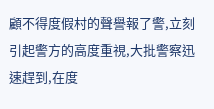顧不得度假村的聲譽報了警,立刻引起警方的高度重視,大批警察迅速趕到,在度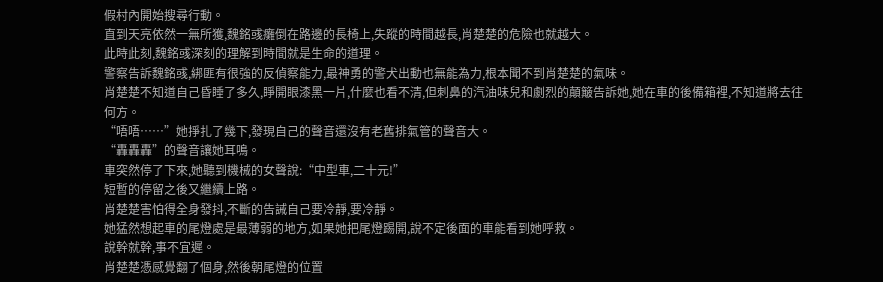假村內開始搜尋行動。
直到天亮依然一無所獲,魏銘彧癱倒在路邊的長椅上,失蹤的時間越長,肖楚楚的危險也就越大。
此時此刻,魏銘彧深刻的理解到時間就是生命的道理。
警察告訴魏銘彧,綁匪有很強的反偵察能力,最神勇的警犬出動也無能為力,根本聞不到肖楚楚的氣味。
肖楚楚不知道自己昏睡了多久,睜開眼漆黑一片,什麼也看不清,但刺鼻的汽油味兒和劇烈的顛簸告訴她,她在車的後備箱裡,不知道將去往何方。
“唔唔……”她掙扎了幾下,發現自己的聲音還沒有老舊排氣管的聲音大。
“轟轟轟”的聲音讓她耳鳴。
車突然停了下來,她聽到機械的女聲說:“中型車,二十元!”
短暫的停留之後又繼續上路。
肖楚楚害怕得全身發抖,不斷的告誡自己要冷靜,要冷靜。
她猛然想起車的尾燈處是最薄弱的地方,如果她把尾燈踢開,說不定後面的車能看到她呼救。
說幹就幹,事不宜遲。
肖楚楚憑感覺翻了個身,然後朝尾燈的位置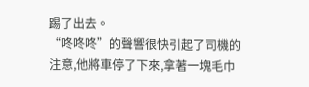踢了出去。
“咚咚咚”的聲響很快引起了司機的注意,他將車停了下來,拿著一塊毛巾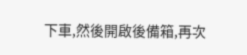下車,然後開啟後備箱,再次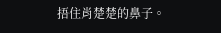捂住肖楚楚的鼻子。